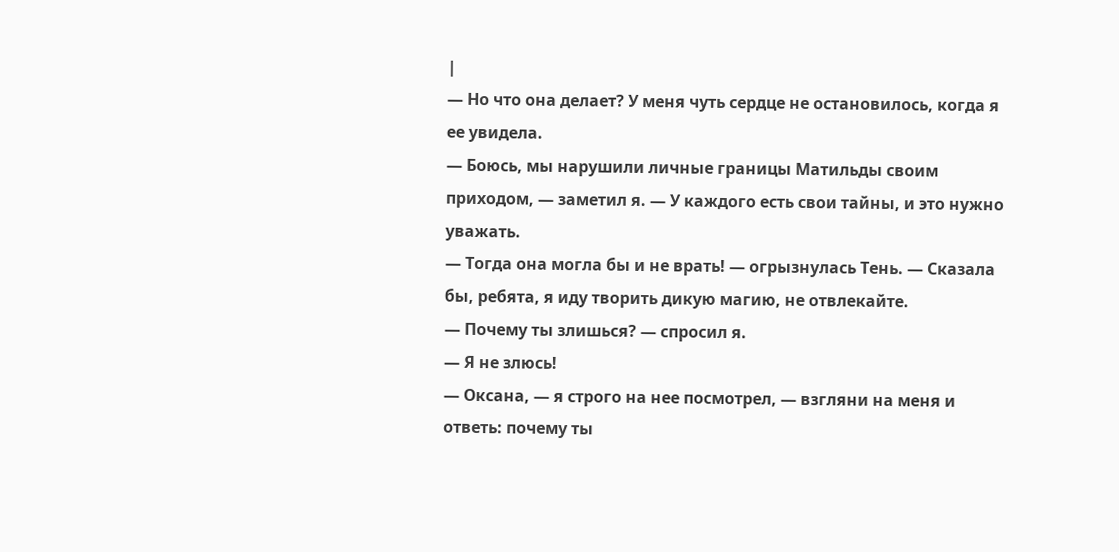|
— Но что она делает? У меня чуть сердце не остановилось, когда я ее увидела.
— Боюсь, мы нарушили личные границы Матильды своим приходом, — заметил я. — У каждого есть свои тайны, и это нужно уважать.
— Тогда она могла бы и не врать! — огрызнулась Тень. — Сказала бы, ребята, я иду творить дикую магию, не отвлекайте.
— Почему ты злишься? — спросил я.
— Я не злюсь!
— Оксана, — я строго на нее посмотрел, — взгляни на меня и ответь: почему ты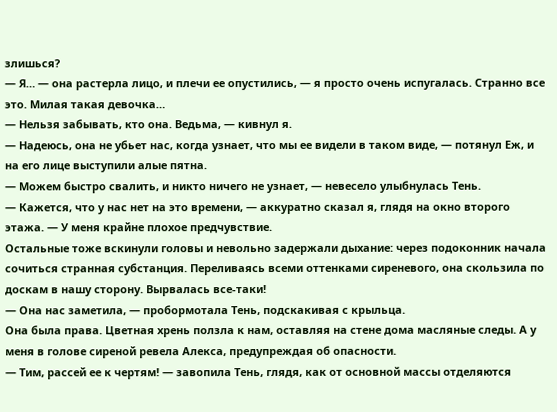злишься?
— Я… — она растерла лицо, и плечи ее опустились, — я просто очень испугалась. Странно все это. Милая такая девочка…
— Нельзя забывать, кто она. Ведьма, — кивнул я.
— Надеюсь, она не убьет нас, когда узнает, что мы ее видели в таком виде, — потянул Еж, и на его лице выступили алые пятна.
— Можем быстро свалить, и никто ничего не узнает, — невесело улыбнулась Тень.
— Кажется, что у нас нет на это времени, — аккуратно сказал я, глядя на окно второго этажа. — У меня крайне плохое предчувствие.
Остальные тоже вскинули головы и невольно задержали дыхание: через подоконник начала сочиться странная субстанция. Переливаясь всеми оттенками сиреневого, она скользила по доскам в нашу сторону. Вырвалась все-таки!
— Она нас заметила, — пробормотала Тень, подскакивая с крыльца.
Она была права. Цветная хрень ползла к нам, оставляя на стене дома масляные следы. А у меня в голове сиреной ревела Алекса, предупреждая об опасности.
— Тим, рассей ее к чертям! — завопила Тень, глядя, как от основной массы отделяются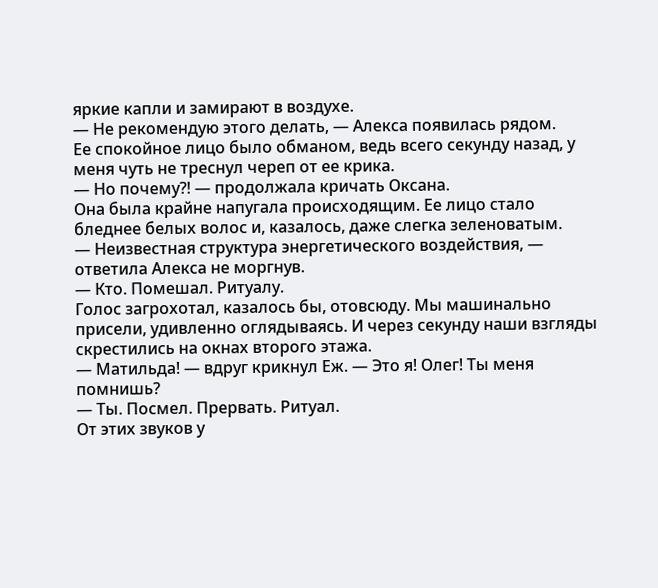яркие капли и замирают в воздухе.
— Не рекомендую этого делать, — Алекса появилась рядом.
Ее спокойное лицо было обманом, ведь всего секунду назад, у меня чуть не треснул череп от ее крика.
— Но почему⁈ — продолжала кричать Оксана.
Она была крайне напугала происходящим. Ее лицо стало бледнее белых волос и, казалось, даже слегка зеленоватым.
— Неизвестная структура энергетического воздействия, — ответила Алекса не моргнув.
— Кто. Помешал. Ритуалу.
Голос загрохотал, казалось бы, отовсюду. Мы машинально присели, удивленно оглядываясь. И через секунду наши взгляды скрестились на окнах второго этажа.
— Матильда! — вдруг крикнул Еж. — Это я! Олег! Ты меня помнишь?
— Ты. Посмел. Прервать. Ритуал.
От этих звуков у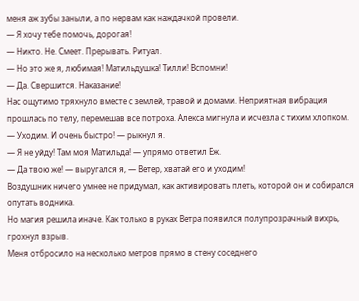меня аж зубы заныли, а по нервам как наждачкой провели.
— Я хочу тебе помочь, дорогая!
— Никто. Не. Смеет. Прерывать. Ритуал.
— Но это же я, любимая! Матильдушка! Тилли! Вспомни!
— Да. Свершится. Наказание!
Нас ощутимо тряхнуло вместе с землей, травой и домами. Неприятная вибрация прошлась по телу, перемешав все потроха. Алекса мигнула и исчезла с тихим хлопком.
— Уходим. И очень быстро! — рыкнул я.
— Я не уйду! Там моя Матильда! — упрямо ответил Еж.
— Да твою же! — выругался я, — Ветер, хватай его и уходим!
Воздушник ничего умнее не придумал, как активировать плеть, которой он и собирался опутать водника.
Но магия решила иначе. Как только в руках Ветра появился полупрозрачный вихрь, грохнул взрыв.
Меня отбросило на несколько метров прямо в стену соседнего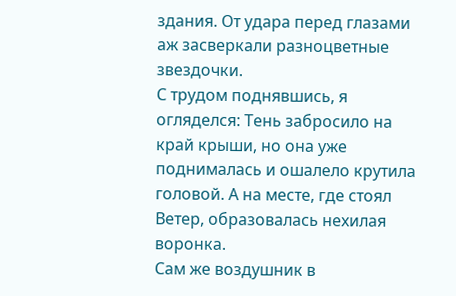здания. От удара перед глазами аж засверкали разноцветные звездочки.
С трудом поднявшись, я огляделся: Тень забросило на край крыши, но она уже поднималась и ошалело крутила головой. А на месте, где стоял Ветер, образовалась нехилая воронка.
Сам же воздушник в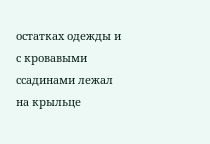остатках одежды и с кровавыми ссадинами лежал на крыльце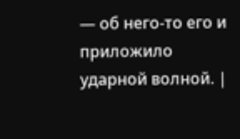— об него-то его и приложило ударной волной. |